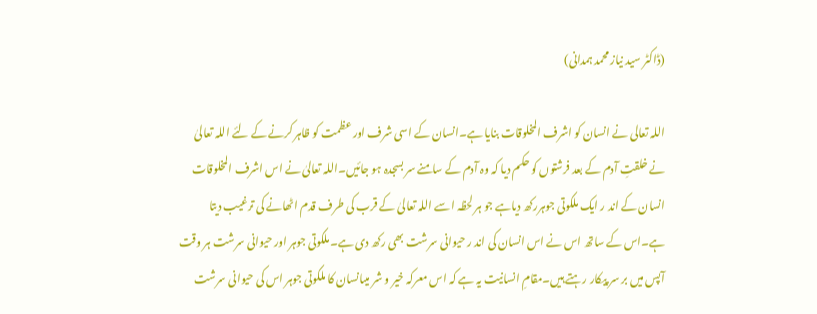(ڈاکٹر سید نیاز محمد ہمدانی)

اللہ تعالی نے انسان کو اشرف المخلوقات بنایا ہے۔انسان کے اسی شرف اور عظمت کو ظاہر کرنے کے لئے اللہ تعالیٰ نے خلقتِ آدم کے بعد فرشتوں کو حکم دیا کہ وہ آدم کے سامنے سر بسجدہ ہو جائیں۔اللہ تعالیٰ نے اس اشرف المخلوقات انسان کے اند ر ایک ملکوتی جوہررکھ دیاہے جو ہر لحظہ اسے اللہ تعالیٰ کے قرب کی طرف قدم اٹھانے کی ترغیب دیتا ہے۔اس کے ساتھ اس نے اس انسان کی اند ر حیوانی سرشت بھی رکھ دی ہے۔ملکوتی جوہر اور حیوانی سرشت ہر وقت آپس میں بر سر پیکار رہتے ہیں۔مقامِ انسانیت یہ ہے کہ اس معرکہ خیر و شر میںانسان کا ملکوتی جوہر اس کی حیوانی سرشت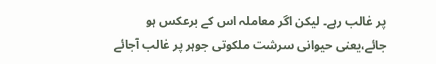پر غالب رہے۔ لیکن اگر معاملہ اس کے برعکس ہو جائے،یعنی حیوانی سرشت ملکوتی جوہر پر غالب آجائے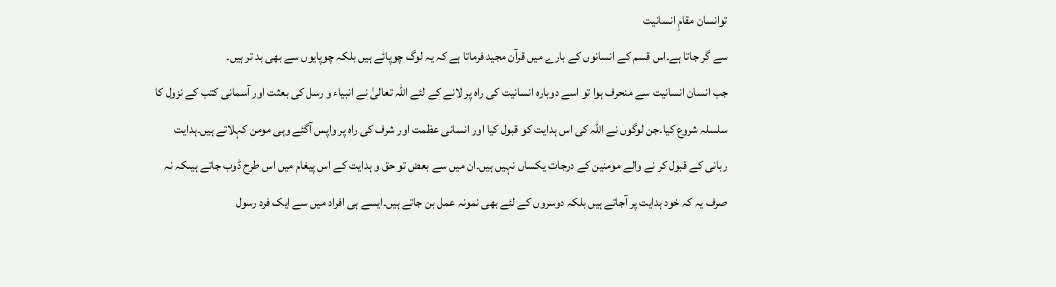توانسان مقامِ انسانیت
سے گر جاتا ہے۔اس قسم کے انسانوں کے بارے میں قرآن مجید فرماتا ہے کہ یہ لوگ چوپائے ہیں بلکہ چوپایوں سے بھی بد تر ہیں۔
جب انسان انسانیت سے منحرف ہوا تو اسے دوبارہ انسانیت کی راہ پر لانے کے لئے اللہ تعالیٰ نے انبیاء و رسل کی بعثت اور آسمانی کتب کے نزول کا سلسلہ شروع کیا۔جن لوگوں نے اللہ کی اس ہدایت کو قبول کیا اور انسانی عظمت اور شرف کی راہ پر واپس آگئے وہی مومن کہلاتے ہیں۔ہدایت ربانی کے قبول کر نے والے مومنین کے درجات یکساں نہیں ہیں۔ان میں سے بعض تو حق و ہدایت کے اس پیغام میں اس طرح ڈوب جاتے ہیںکہ نہ صرف یہ کہ خود ہدایت پر آجاتے ہیں بلکہ دوسروں کے لئے بھی نمونہ عمل بن جاتے ہیں۔ایسے ہی افراد میں سے ایک فرد رسول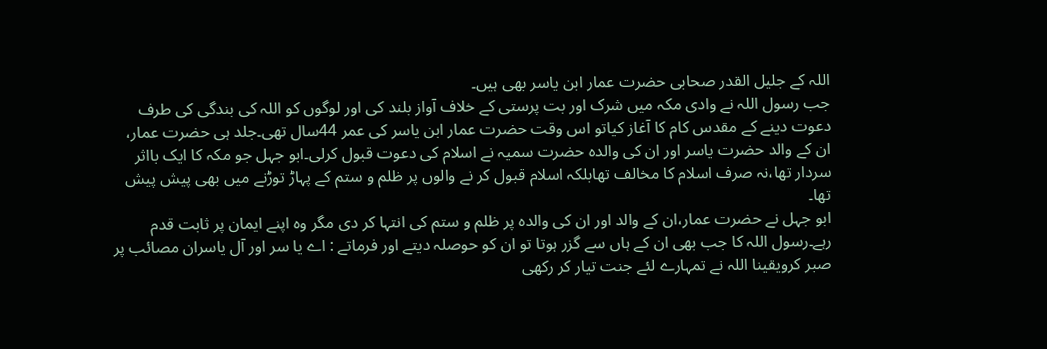اللہ کے جلیل القدر صحابی حضرت عمار ابن یاسر بھی ہیں۔
جب رسول اللہ نے وادی مکہ میں شرک اور بت پرستی کے خلاف آواز بلند کی اور لوگوں کو اللہ کی بندگی کی طرف دعوت دینے کے مقدس کام کا آغاز کیاتو اس وقت حضرت عمار ابن یاسر کی عمر 44سال تھی۔جلد ہی حضرت عمار، ان کے والد حضرت یاسر اور ان کی والدہ حضرت سمیہ نے اسلام کی دعوت قبول کرلی۔ابو جہل جو مکہ کا ایک بااثر سردار تھا،نہ صرف اسلام کا مخالف تھابلکہ اسلام قبول کر نے والوں پر ظلم و ستم کے پہاڑ توڑنے میں بھی پیش پیش تھا۔
ابو جہل نے حضرت عمار،ان کے والد اور ان کی والدہ پر ظلم و ستم کی انتہا کر دی مگر وہ اپنے ایمان پر ثابت قدم رہے۔رسول اللہ کا جب بھی ان کے ہاں سے گزر ہوتا تو ان کو حوصلہ دیتے اور فرماتے : اے یا سر اور آل یاسران مصائب پر صبر کرویقینا اللہ نے تمہارے لئے جنت تیار کر رکھی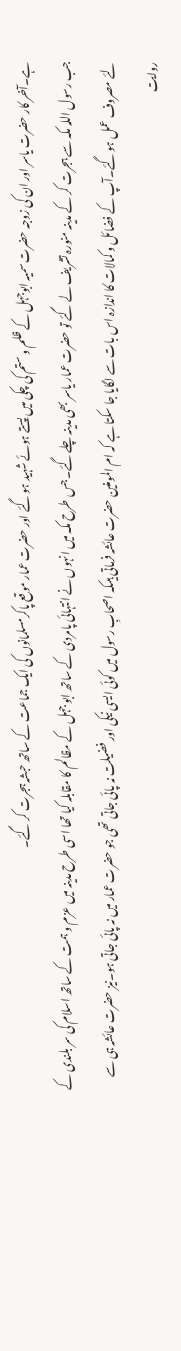ہے۔آخر کار حضرت یاسر اور ان کی زوجہ حضرت سمیہ ابوجہل کے ظلم و ستم کی چکی میں پستے ہوئے شہید ہو گئے اور حضرت عمار موقع پاکرمسلمانوں کی ایک جماعت کے ساتھ حبشہ ہجرت کر گئے۔
جب رسول اللہ مکہ سے ہجرت کر کے مدینہ منورہ تشریف لے گئے تو حضرت عمار یاسر بھی مدینہ چلے گئے۔جس طرح مکہ میں انہوں نے انتہائی پامردی کے ساتھ ابو جہل کے مظالم کا مقابلہ کیا تھا اسی طرح مدینہ میں عزم و ہمت کے ساتھ اسلام کی سر بلندی کے لئے مصروف عمل ہو گئے۔آپ کے فضائل و کمالات کا اندازہ اس بات سے لگایا جا سکتا ہے کہ ام المومنین حضرت عائشہ فرماتی ہیںکہ اصحابِ رسول میں کوئی ایسی نیکی اور فضیلت نہ پائی جاتی تھی جو حضرت عمار میں نہ پائی جاتی ہو۔نیز حضرت عائشہ ہی سے روایت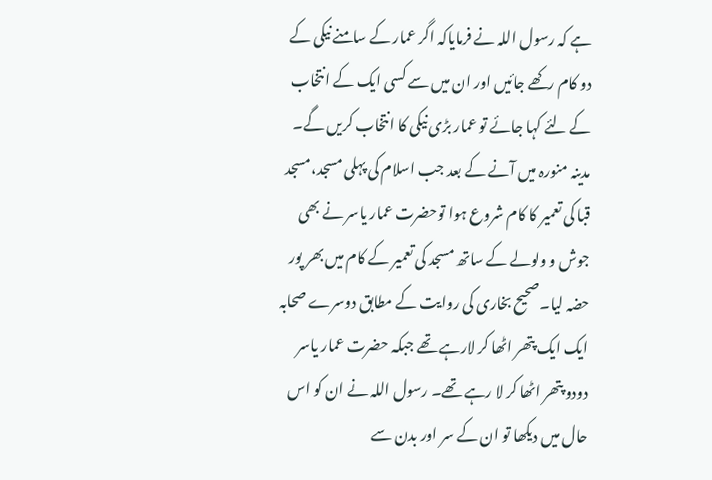ہے کہ رسول اللہ نے فرمایاکہ اگر عمار کے سامنے نیکی کے دو کام رکھے جائیں اور ان میں سے کسی ایک کے انتخاب کے لئے کہا جائے تو عمار بڑی نیکی کا انتخاب کریں گے۔
مدینہ منورہ میں آنے کے بعد جب اسلام کی پہلی مسجد،مسجد قبا کی تعمیر کا کام شروع ہوا توحضرت عمار یاسر نے بھی جوش و ولولے کے ساتھ مسجد کی تعمیر کے کام میں بھر پور حضہ لیا۔صحیح بخاری کی روایت کے مطابق دوسرے صحابہ ایک ایک پتھر اٹھا کر لارہے تھے جبکہ حضرت عمار یاسر دودو پتھر اٹھا کر لا رہے تھے۔ رسول اللہ نے ان کو اس حال میں دیکھا تو ان کے سر اور بدن سے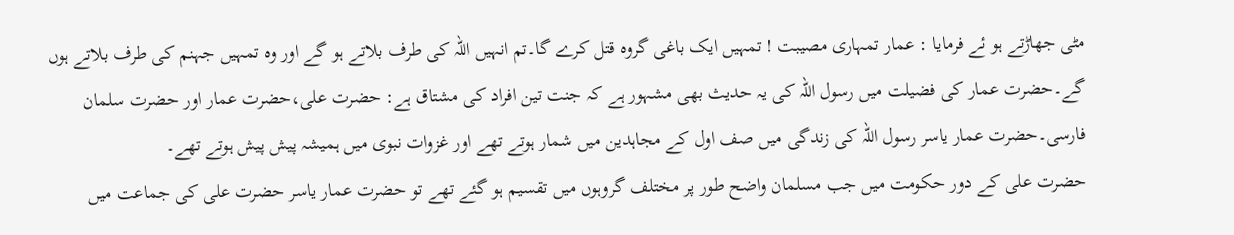مٹی جھاڑتے ہو ئے فرمایا : عمار تمہاری مصیبت ! تمہیں ایک باغی گروہ قتل کرے گا۔تم انہیں اللہ کی طرف بلاتے ہو گے اور وہ تمہیں جہنم کی طرف بلاتے ہوں گے۔حضرت عمار کی فضیلت میں رسول اللہ کی یہ حدیث بھی مشہور ہے کہ جنت تین افراد کی مشتاق ہے: حضرت علی،حضرت عمار اور حضرت سلمان فارسی۔حضرت عمار یاسر رسول اللہ کی زندگی میں صف اول کے مجاہدین میں شمار ہوتے تھے اور غزوات نبوی میں ہمیشہ پیش پیش ہوتے تھے۔
حضرت علی کے دور حکومت میں جب مسلمان واضح طور پر مختلف گروہوں میں تقسیم ہو گئے تھے تو حضرت عمار یاسر حضرت علی کی جماعت میں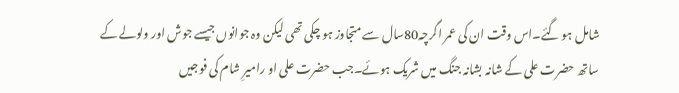شامل ہو گئے۔اس وقت ان کی عمر اگرچہ80سال سے متجاوز ہو چکی تھی لیکن وہ جوانوں جیسے جوش اور ولولے کے ساتھ حضرت علی کے شانہ بشانہ جنگ میں شریک ہوئے۔جب حضرت علی او رامیرِ شام کی فوجیں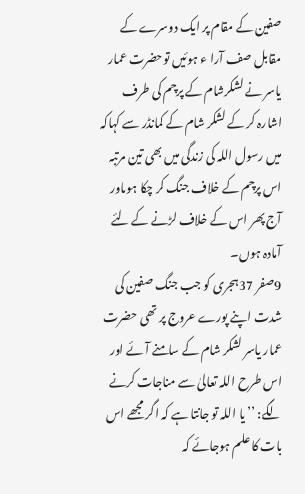صفین کے مقام پر ایک دوسرے کے مقابل صف آرا ء ہوئیں توحضرت عمار یاسر نے لشکرشام کے پرچم کی طرف اشارہ کر کے لشکر شام کے کمانڈر سے کہاکہ میں رسول اللہ کی زندگی میں بھی تین مرتبہ اس پرچم کے خلاف جنگ کر چکا ہوںاور آج پھر اس کے خلاف لڑنے کے لئے آمادہ ہوں۔
9صفر 37ہجری کو جب جنگ صفین کی شدت اپنے پورے عروج پر تھی حضرت عمار یاسر لشکر شام کے سامنے آئے اور اس طرح اللہ تعالیٰ سے مناجات کرنے لگے: ’’یا اللہ تو جانتا ہے کہ اگر مجھے اس بات کا علم ہوجائے کہ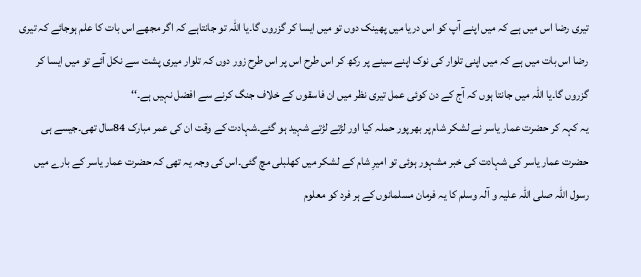تیری رضا اس میں ہے کہ میں اپنے آپ کو اس دریا میں پھینک دوں تو میں ایسا کر گزروں گا۔یا اللہ تو جانتاہے کہ اگر مجھے اس بات کا علم ہوجائے کہ تیری رضا اس بات میں ہے کہ میں اپنی تلوار کی نوک اپنے سینے پر رکھ کر اس طرح اس پر اس طرح زور دوں کہ تلوار میری پشت سے نکل آئے تو میں ایسا کر گزروں گا۔یا اللہ میں جانتا ہوں کہ آج کے دن کوئی عمل تیری نظر میں ان فاسقوں کے خلاف جنگ کرنے سے افضل نہیں ہے۔‘‘
یہ کہہ کر حضرت عمار یاسر نے لشکر شام پر بھرپور حملہ کیا اور لڑتے لڑتے شہید ہو گئے۔شہادت کے وقت ان کی عمر مبارک 84سال تھی۔جیسے ہی حضرت عمار یاسر کی شہادت کی خبر مشہور ہوئی تو امیرِ شام کے لشکر میں کھلبلی مچ گئی۔اس کی وجہ یہ تھی کہ حضرت عمار یاسر کے بارے میں رسول اللہ صلی اللہ علیہ و آلہ وسلم کا یہ فرمان مسلمانوں کے ہر فرد کو معلوم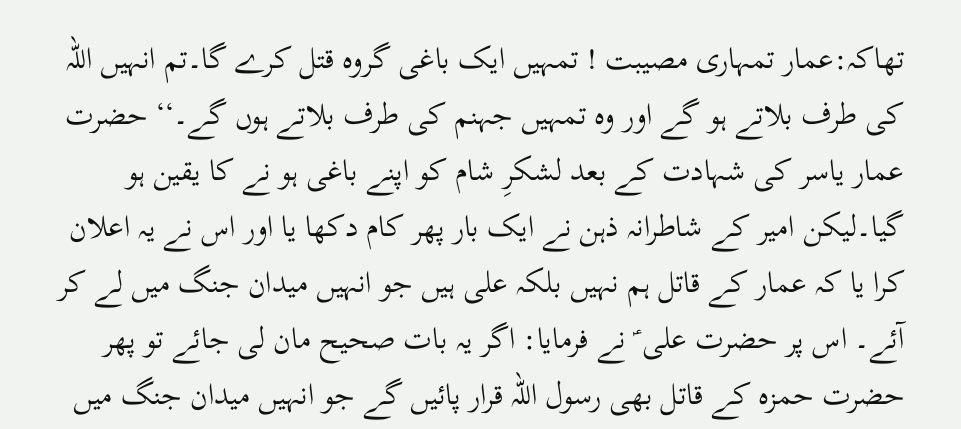تھاکہ:عمار تمہاری مصیبت ! تمہیں ایک باغی گروہ قتل کرے گا۔تم انہیں اللہ کی طرف بلاتے ہو گے اور وہ تمہیں جہنم کی طرف بلاتے ہوں گے۔‘‘ حضرت عمار یاسر کی شہادت کے بعد لشکرِ شام کو اپنے باغی ہو نے کا یقین ہو گیا۔لیکن امیر کے شاطرانہ ذہن نے ایک بار پھر کام دکھا یا اور اس نے یہ اعلان کرا یا کہ عمار کے قاتل ہم نہیں بلکہ علی ہیں جو انہیں میدان جنگ میں لے کر آئے۔ اس پر حضرت علی ؑ نے فرمایا: اگر یہ بات صحیح مان لی جائے تو پھر حضرت حمزہ کے قاتل بھی رسول اللہ قرار پائیں گے جو انہیں میدان جنگ میں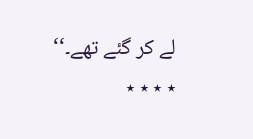لے کر گئے تھے۔‘‘
٭ ٭ ٭ ٭